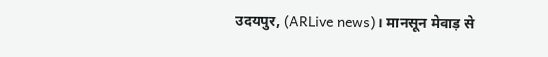उदयपुर, (ARLive news)। मानसून मेवाड़ से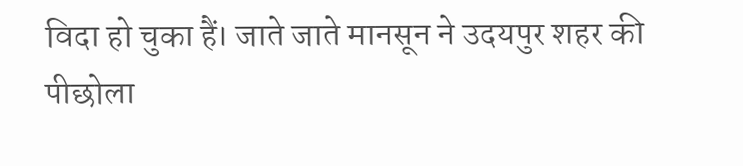विदा हो चुका हैं। जाते जाते मानसून ने उदयपुर शहर की पीछोला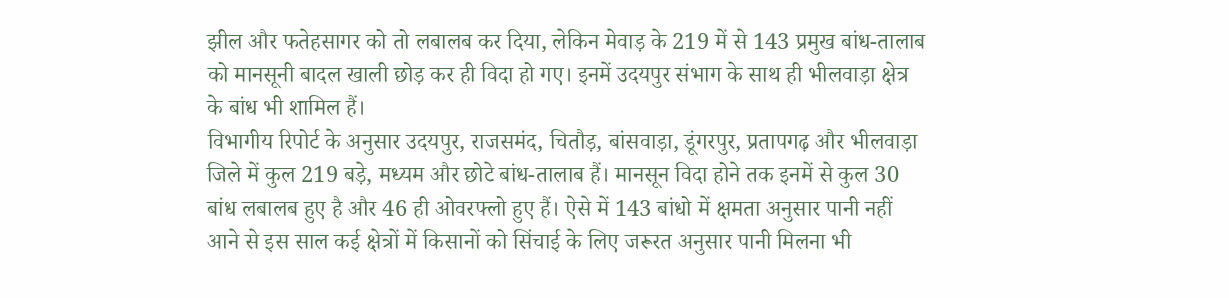झील और फतेहसागर को तो लबालब कर दिया, लेकिन मेवाड़ के 219 में से 143 प्रमुख बांध-तालाब को मानसूनी बादल खाली छोड़ कर ही विदा हो गए। इनमें उदयपुर संभाग के साथ ही भीलवाड़ा क्षेत्र के बांध भी शामिल हैं।
विभागीय रिपोर्ट के अनुसार उदयपुर, राजसमंद, चितौड़, बांसवाड़ा, डूंगरपुर, प्रतापगढ़ और भीलवाड़ा जिले में कुल 219 बड़े, मध्यम और छोटे बांध-तालाब हैं। मानसून विदा होने तक इनमें से कुल 30 बांध लबालब हुए है और 46 ही ओवरफ्लो हुए हैं। ऐसे में 143 बांधो में क्षमता अनुसार पानी नहीं आने से इस साल कई क्षेत्रों में किसानों को सिंचाई के लिए जरूरत अनुसार पानी मिलना भी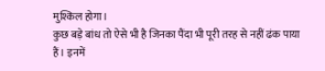मुश्किल होगा।
कुछ बड़े बांध तो ऐसे भी है जिनका पैंदा भी पूरी तरह से नहीं ढंक पाया हैं। इनमें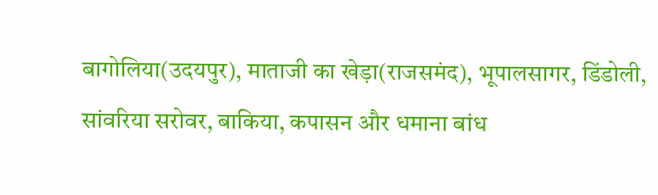बागोलिया(उदयपुर), माताजी का खेड़ा(राजसमंद), भूपालसागर, डिंडोली, सांवरिया सरोवर, बाकिया, कपासन और धमाना बांध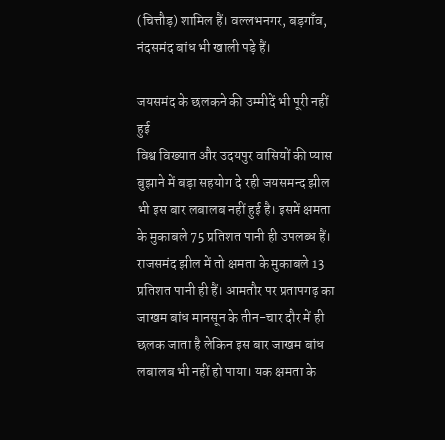(चित्तौड़) शामिल हैं। वल्लभनगर, बड़गाँव, नंदसमंद बांध भी खाली पड़े हैं।

जयसमंद के छलकने की उम्मीदें भी पूरी नहीं हुई
विश्व विख्यात और उदयपुर वासियों की प्यास बुझाने में बड़ा सहयोग दे रही जयसमन्द झील भी इस बार लबालब नहीं हुई है। इसमें क्षमता के मुकाबले 75 प्रतिशत पानी ही उपलब्ध हैं। राजसमंद झील में तो क्षमता के मुकाबले 13 प्रतिशत पानी ही हैं। आमतौर पर प्रतापगढ़ का जाखम बांध मानसून के तीन-चार दौर में ही छलक जाता है लेकिन इस बार जाखम बांध लबालब भी नहीं हो पाया। यक क्षमता के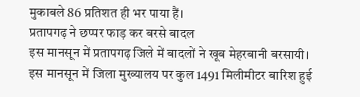मुकाबले 86 प्रतिशत ही भर पाया हैं।
प्रतापगढ़ ने छप्पर फाड़ कर बरसे बादल
इस मानसून में प्रतापगढ़ जिले में बादलों ने खूब मेहरबानी बरसायी। इस मानसून में जिला मुख्यालय पर कुल 1491 मिलीमीटर बारिश हुई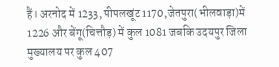हैं। अरनोद में 1233, पीपलखूंट 1170,जेतपुरा(भीलवाड़ा)में 1226 और बेंगू(चित्तौड़) में कुल 1081 जबकि उदयपुर जिला मुख्यालय पर कुल 407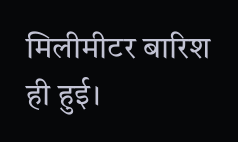मिलीमीटर बारिश ही हुई।